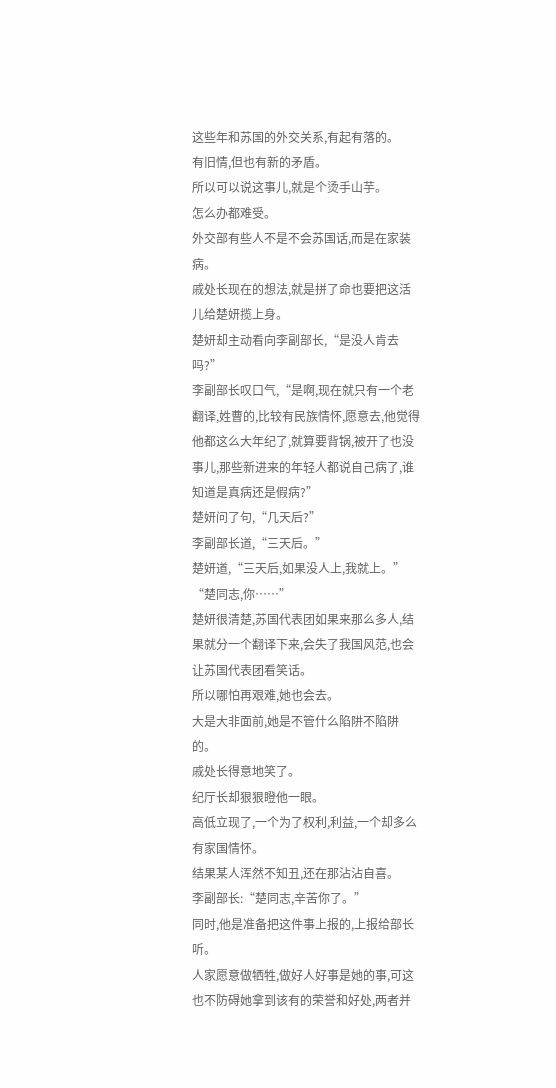这些年和苏国的外交关系,有起有落的。
有旧情,但也有新的矛盾。
所以可以说这事儿,就是个烫手山芋。
怎么办都难受。
外交部有些人不是不会苏国话,而是在家装病。
戚处长现在的想法,就是拼了命也要把这活儿给楚妍揽上身。
楚妍却主动看向李副部长,“是没人肯去吗?”
李副部长叹口气,“是啊,现在就只有一个老翻译,姓曹的,比较有民族情怀,愿意去,他觉得他都这么大年纪了,就算要背锅,被开了也没事儿,那些新进来的年轻人都说自己病了,谁知道是真病还是假病?”
楚妍问了句,“几天后?”
李副部长道,“三天后。”
楚妍道,“三天后,如果没人上,我就上。”
“楚同志,你……”
楚妍很清楚,苏国代表团如果来那么多人,结果就分一个翻译下来,会失了我国风范,也会让苏国代表团看笑话。
所以哪怕再艰难,她也会去。
大是大非面前,她是不管什么陷阱不陷阱的。
戚处长得意地笑了。
纪厅长却狠狠瞪他一眼。
高低立现了,一个为了权利,利益,一个却多么有家国情怀。
结果某人浑然不知丑,还在那沾沾自喜。
李副部长:“楚同志,辛苦你了。”
同时,他是准备把这件事上报的,上报给部长听。
人家愿意做牺牲,做好人好事是她的事,可这也不防碍她拿到该有的荣誉和好处,两者并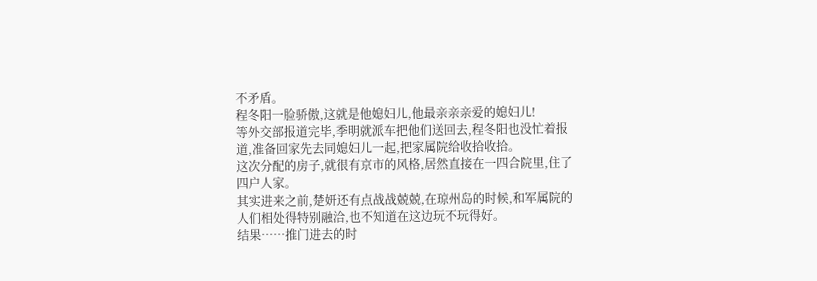不矛盾。
程冬阳一脸骄傲,这就是他媳妇儿,他最亲亲亲爱的媳妇儿!
等外交部报道完毕,季明就派车把他们送回去,程冬阳也没忙着报道,准备回家先去同媳妇儿一起,把家属院给收拾收拾。
这次分配的房子,就很有京市的风格,居然直接在一四合院里,住了四户人家。
其实进来之前,楚妍还有点战战兢兢,在琼州岛的时候,和军属院的人们相处得特别融洽,也不知道在这边玩不玩得好。
结果……推门进去的时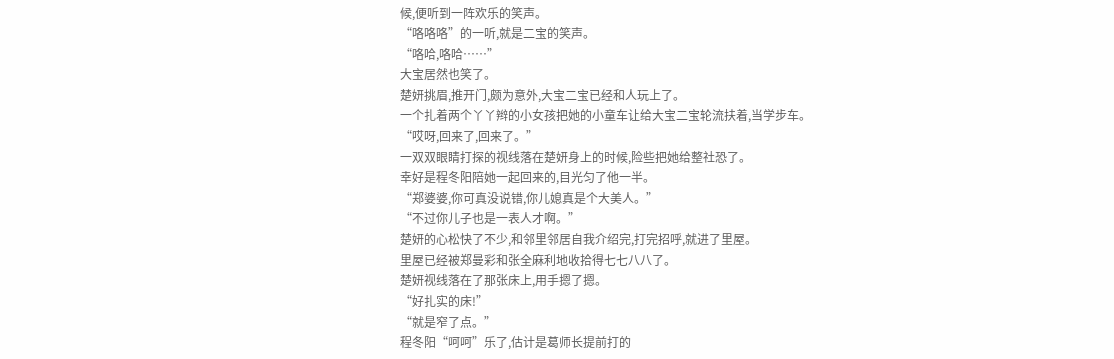候,便听到一阵欢乐的笑声。
“咯咯咯”的一听,就是二宝的笑声。
“咯哈,咯哈……”
大宝居然也笑了。
楚妍挑眉,推开门,颇为意外,大宝二宝已经和人玩上了。
一个扎着两个丫丫辫的小女孩把她的小童车让给大宝二宝轮流扶着,当学步车。
“哎呀,回来了,回来了。”
一双双眼睛打探的视线落在楚妍身上的时候,险些把她给整社恐了。
幸好是程冬阳陪她一起回来的,目光匀了他一半。
“郑婆婆,你可真没说错,你儿媳真是个大美人。”
“不过你儿子也是一表人才啊。”
楚妍的心松快了不少,和邻里邻居自我介绍完,打完招呼,就进了里屋。
里屋已经被郑曼彩和张全麻利地收拾得七七八八了。
楚妍视线落在了那张床上,用手摁了摁。
“好扎实的床!”
“就是窄了点。”
程冬阳“呵呵”乐了,估计是葛师长提前打的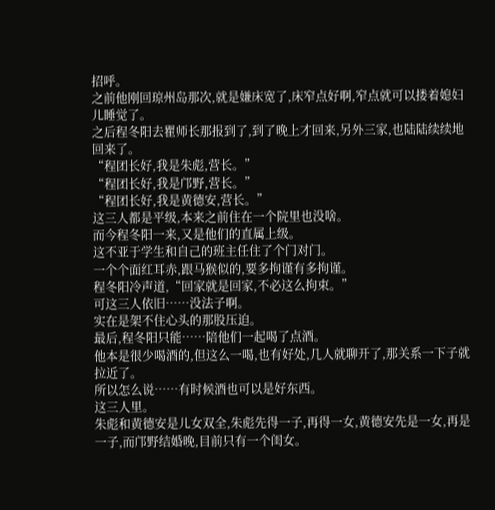招呼。
之前他刚回琼州岛那次,就是嫌床宽了,床窄点好啊,窄点就可以搂着媳妇儿睡觉了。
之后程冬阳去瞿师长那报到了,到了晚上才回来,另外三家,也陆陆续续地回来了。
“程团长好,我是朱彪,营长。”
“程团长好,我是邝野,营长。”
“程团长好,我是黄德安,营长。”
这三人都是平级,本来之前住在一个院里也没啥。
而今程冬阳一来,又是他们的直属上级。
这不亚于学生和自己的班主任住了个门对门。
一个个面红耳赤,跟马猴似的,要多拘谨有多拘谨。
程冬阳冷声道,“回家就是回家,不必这么拘束。”
可这三人依旧……没法子啊。
实在是架不住心头的那股压迫。
最后,程冬阳只能……陪他们一起喝了点酒。
他本是很少喝酒的,但这么一喝,也有好处,几人就聊开了,那关系一下子就拉近了。
所以怎么说……有时候酒也可以是好东西。
这三人里。
朱彪和黄德安是儿女双全,朱彪先得一子,再得一女,黄德安先是一女,再是一子,而邝野结婚晚,目前只有一个闺女。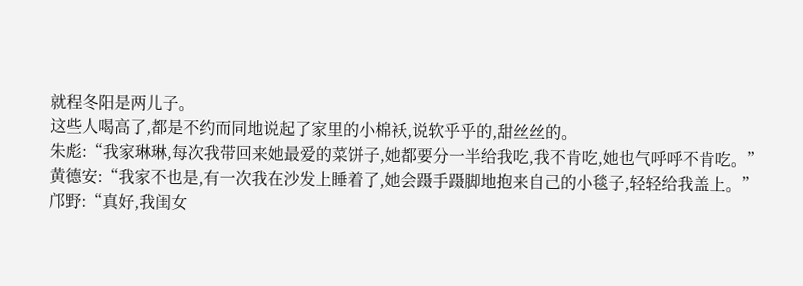就程冬阳是两儿子。
这些人喝高了,都是不约而同地说起了家里的小棉袄,说软乎乎的,甜丝丝的。
朱彪:“我家琳琳,每次我带回来她最爱的菜饼子,她都要分一半给我吃,我不肯吃,她也气呼呼不肯吃。”
黄德安:“我家不也是,有一次我在沙发上睡着了,她会蹑手蹑脚地抱来自己的小毯子,轻轻给我盖上。”
邝野:“真好,我闺女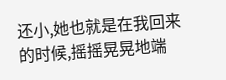还小,她也就是在我回来的时候,摇摇晃晃地端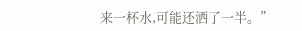来一杯水,可能还洒了一半。”